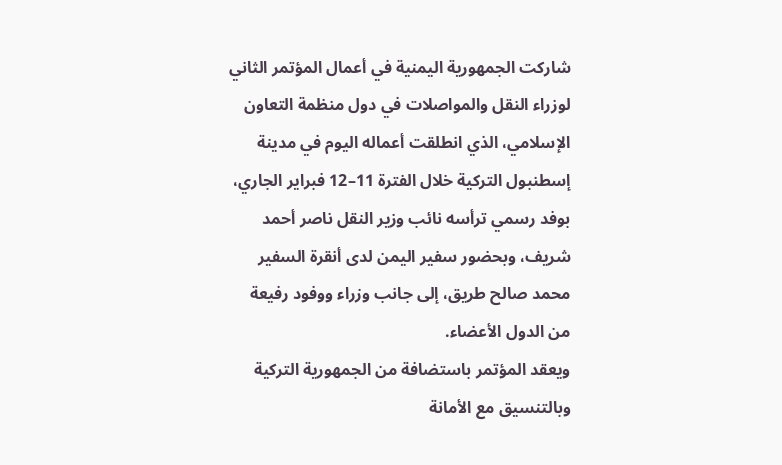شاركت الجمهورية اليمنية في أعمال المؤتمر الثاني لوزراء النقل والمواصلات في دول منظمة التعاون الإسلامي، الذي انطلقت أعماله اليوم في مدينة إسطنبول التركية خلال الفترة 11–12 فبراير الجاري، بوفد رسمي ترأسه نائب وزير النقل ناصر أحمد شريف، وبحضور سفير اليمن لدى أنقرة السفير محمد صالح طريق، إلى جانب وزراء ووفود رفيعة من الدول الأعضاء.
ويعقد المؤتمر باستضافة من الجمهورية التركية وبالتنسيق مع الأمانة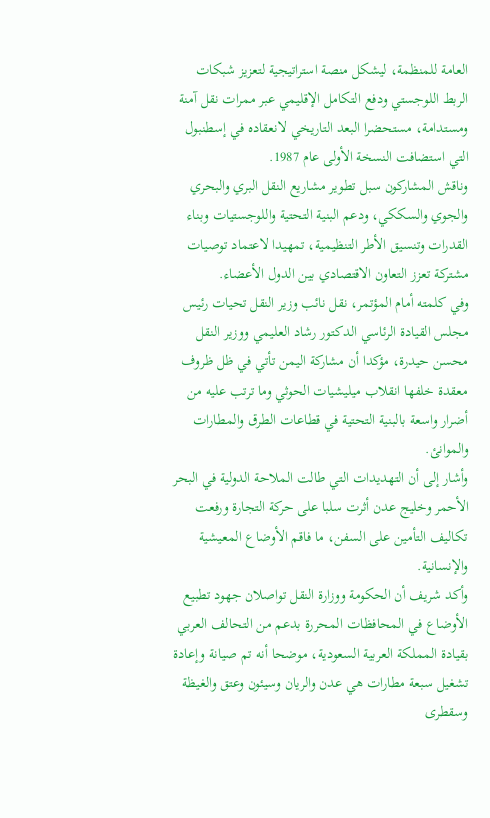العامة للمنظمة، ليشكل منصة استراتيجية لتعزيز شبكات الربط اللوجستي ودفع التكامل الإقليمي عبر ممرات نقل آمنة ومستدامة، مستحضرا البعد التاريخي لانعقاده في إسطنبول التي استضافت النسخة الأولى عام 1987.
وناقش المشاركون سبل تطوير مشاريع النقل البري والبحري والجوي والسككي، ودعم البنية التحتية واللوجستيات وبناء القدرات وتنسيق الأطر التنظيمية، تمهيدا لاعتماد توصيات مشتركة تعزز التعاون الاقتصادي بين الدول الأعضاء.
وفي كلمته أمام المؤتمر، نقل نائب وزير النقل تحيات رئيس مجلس القيادة الرئاسي الدكتور رشاد العليمي ووزير النقل محسن حيدرة، مؤكدا أن مشاركة اليمن تأتي في ظل ظروف معقدة خلفها انقلاب ميليشيات الحوثي وما ترتب عليه من أضرار واسعة بالبنية التحتية في قطاعات الطرق والمطارات والموانئ.
وأشار إلى أن التهديدات التي طالت الملاحة الدولية في البحر الأحمر وخليج عدن أثرت سلبا على حركة التجارة ورفعت تكاليف التأمين على السفن، ما فاقم الأوضاع المعيشية والإنسانية.
وأكد شريف أن الحكومة ووزارة النقل تواصلان جهود تطبيع الأوضاع في المحافظات المحررة بدعم من التحالف العربي بقيادة المملكة العربية السعودية، موضحا أنه تم صيانة وإعادة تشغيل سبعة مطارات هي عدن والريان وسيئون وعتق والغيظة وسقطرى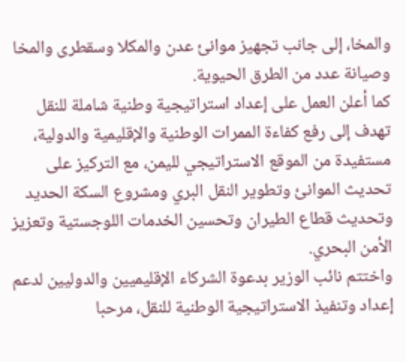والمخا، إلى جانب تجهيز موانئ عدن والمكلا وسقطرى والمخا وصيانة عدد من الطرق الحيوية.
كما أعلن العمل على إعداد استراتيجية وطنية شاملة للنقل تهدف إلى رفع كفاءة الممرات الوطنية والإقليمية والدولية، مستفيدة من الموقع الاستراتيجي لليمن، مع التركيز على تحديث الموانئ وتطوير النقل البري ومشروع السكة الحديد وتحديث قطاع الطيران وتحسين الخدمات اللوجستية وتعزيز الأمن البحري.
واختتم نائب الوزير بدعوة الشركاء الإقليميين والدوليين لدعم إعداد وتنفيذ الاستراتيجية الوطنية للنقل، مرحبا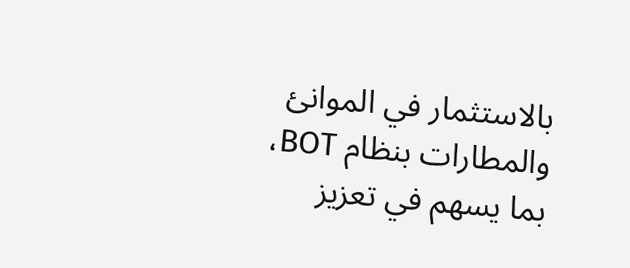بالاستثمار في الموانئ والمطارات بنظام BOT، بما يسهم في تعزيز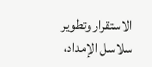الاستقرار وتطوير سلاسل الإمداد،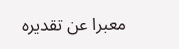معبرا عن تقديره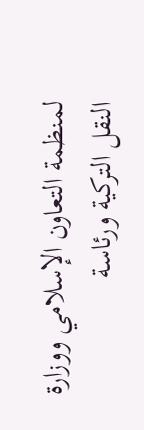لمنظمة التعاون الإسلامي ووزارة النقل التركية ورئاسة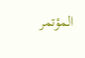المؤتمر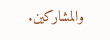والمشاركين.